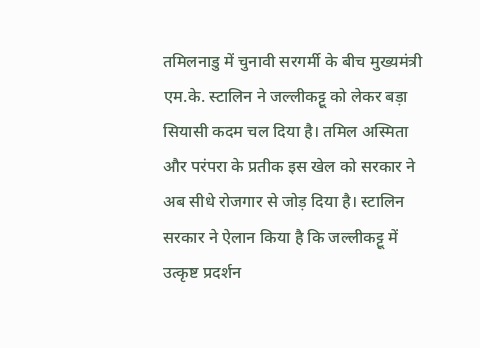तमिलनाडु में चुनावी सरगर्मी के बीच मुख्यमंत्री एम.के. स्टालिन ने जल्लीकट्टू को लेकर बड़ा सियासी कदम चल दिया है। तमिल अस्मिता और परंपरा के प्रतीक इस खेल को सरकार ने अब सीधे रोजगार से जोड़ दिया है। स्टालिन सरकार ने ऐलान किया है कि जल्लीकट्टू में उत्कृष्ट प्रदर्शन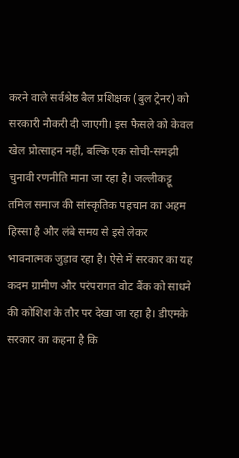करने वाले सर्वश्रेष्ठ बैल प्रशिक्षक (बुल ट्रेनर) को सरकारी नौकरी दी जाएगी। इस फैसले को केवल खेल प्रोत्साहन नहीं, बल्कि एक सोची-समझी चुनावी रणनीति माना जा रहा है। जल्लीकट्टू तमिल समाज की सांस्कृतिक पहचान का अहम हिस्सा है और लंबे समय से इसे लेकर भावनात्मक जुड़ाव रहा है। ऐसे में सरकार का यह कदम ग्रामीण और परंपरागत वोट बैंक को साधने की कोशिश के तौर पर देखा जा रहा है। डीएमके सरकार का कहना है कि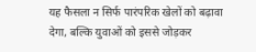यह फैसला न सिर्फ पारंपरिक खेलों को बढ़ावा देगा, बल्कि युवाओं को इससे जोड़कर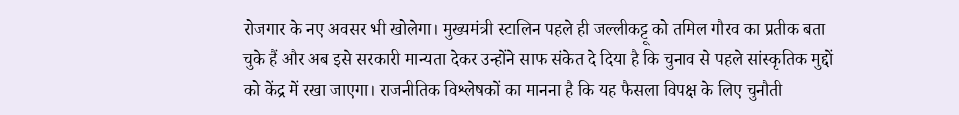रोजगार के नए अवसर भी खोलेगा। मुख्यमंत्री स्टालिन पहले ही जल्लीकट्टू को तमिल गौरव का प्रतीक बता चुके हैं और अब इसे सरकारी मान्यता देकर उन्होंने साफ संकेत दे दिया है कि चुनाव से पहले सांस्कृतिक मुद्दों को केंद्र में रखा जाएगा। राजनीतिक विश्लेषकों का मानना है कि यह फैसला विपक्ष के लिए चुनौती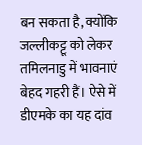बन सकता है, क्योंकि जल्लीकट्टू को लेकर तमिलनाडु में भावनाएं बेहद गहरी हैं। ऐसे में डीएमके का यह दांव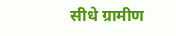सीधे ग्रामीण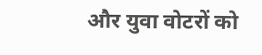और युवा वोटरों को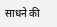साधने की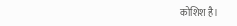कोशिश है।